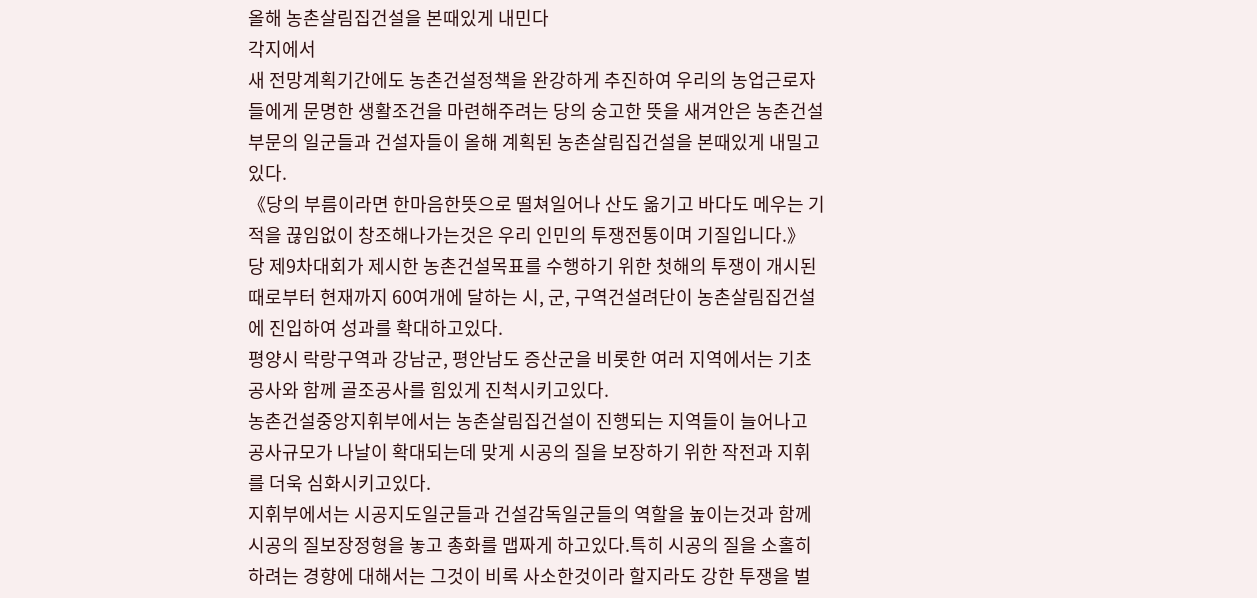올해 농촌살림집건설을 본때있게 내민다
각지에서
새 전망계획기간에도 농촌건설정책을 완강하게 추진하여 우리의 농업근로자들에게 문명한 생활조건을 마련해주려는 당의 숭고한 뜻을 새겨안은 농촌건설부문의 일군들과 건설자들이 올해 계획된 농촌살림집건설을 본때있게 내밀고있다.
《당의 부름이라면 한마음한뜻으로 떨쳐일어나 산도 옮기고 바다도 메우는 기적을 끊임없이 창조해나가는것은 우리 인민의 투쟁전통이며 기질입니다.》
당 제9차대회가 제시한 농촌건설목표를 수행하기 위한 첫해의 투쟁이 개시된 때로부터 현재까지 60여개에 달하는 시, 군, 구역건설려단이 농촌살림집건설에 진입하여 성과를 확대하고있다.
평양시 락랑구역과 강남군, 평안남도 증산군을 비롯한 여러 지역에서는 기초공사와 함께 골조공사를 힘있게 진척시키고있다.
농촌건설중앙지휘부에서는 농촌살림집건설이 진행되는 지역들이 늘어나고 공사규모가 나날이 확대되는데 맞게 시공의 질을 보장하기 위한 작전과 지휘를 더욱 심화시키고있다.
지휘부에서는 시공지도일군들과 건설감독일군들의 역할을 높이는것과 함께 시공의 질보장정형을 놓고 총화를 맵짜게 하고있다.특히 시공의 질을 소홀히 하려는 경향에 대해서는 그것이 비록 사소한것이라 할지라도 강한 투쟁을 벌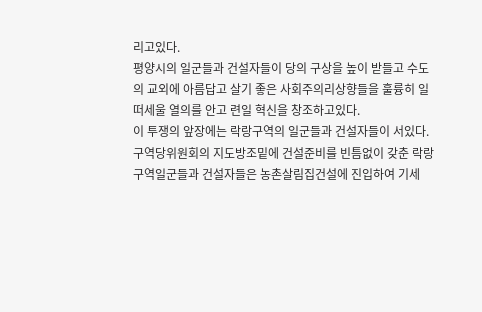리고있다.
평양시의 일군들과 건설자들이 당의 구상을 높이 받들고 수도의 교외에 아름답고 살기 좋은 사회주의리상향들을 훌륭히 일떠세울 열의를 안고 련일 혁신을 창조하고있다.
이 투쟁의 앞장에는 락랑구역의 일군들과 건설자들이 서있다.
구역당위원회의 지도방조밑에 건설준비를 빈틈없이 갖춘 락랑구역일군들과 건설자들은 농촌살림집건설에 진입하여 기세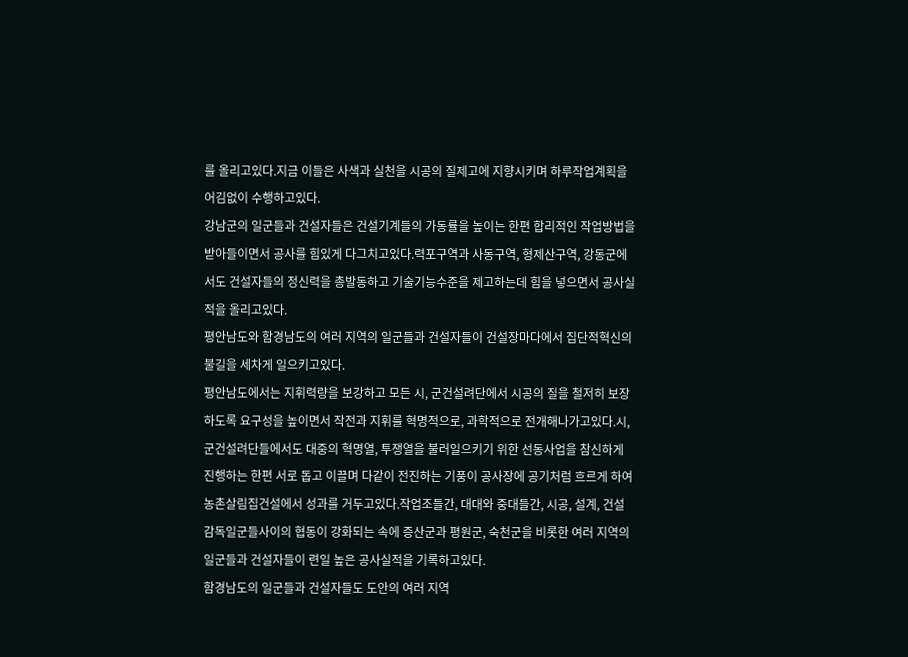를 올리고있다.지금 이들은 사색과 실천을 시공의 질제고에 지향시키며 하루작업계획을 어김없이 수행하고있다.
강남군의 일군들과 건설자들은 건설기계들의 가동률을 높이는 한편 합리적인 작업방법을 받아들이면서 공사를 힘있게 다그치고있다.력포구역과 사동구역, 형제산구역, 강동군에서도 건설자들의 정신력을 총발동하고 기술기능수준을 제고하는데 힘을 넣으면서 공사실적을 올리고있다.
평안남도와 함경남도의 여러 지역의 일군들과 건설자들이 건설장마다에서 집단적혁신의 불길을 세차게 일으키고있다.
평안남도에서는 지휘력량을 보강하고 모든 시, 군건설려단에서 시공의 질을 철저히 보장하도록 요구성을 높이면서 작전과 지휘를 혁명적으로, 과학적으로 전개해나가고있다.시, 군건설려단들에서도 대중의 혁명열, 투쟁열을 불러일으키기 위한 선동사업을 참신하게 진행하는 한편 서로 돕고 이끌며 다같이 전진하는 기풍이 공사장에 공기처럼 흐르게 하여 농촌살림집건설에서 성과를 거두고있다.작업조들간, 대대와 중대들간, 시공, 설계, 건설감독일군들사이의 협동이 강화되는 속에 증산군과 평원군, 숙천군을 비롯한 여러 지역의 일군들과 건설자들이 련일 높은 공사실적을 기록하고있다.
함경남도의 일군들과 건설자들도 도안의 여러 지역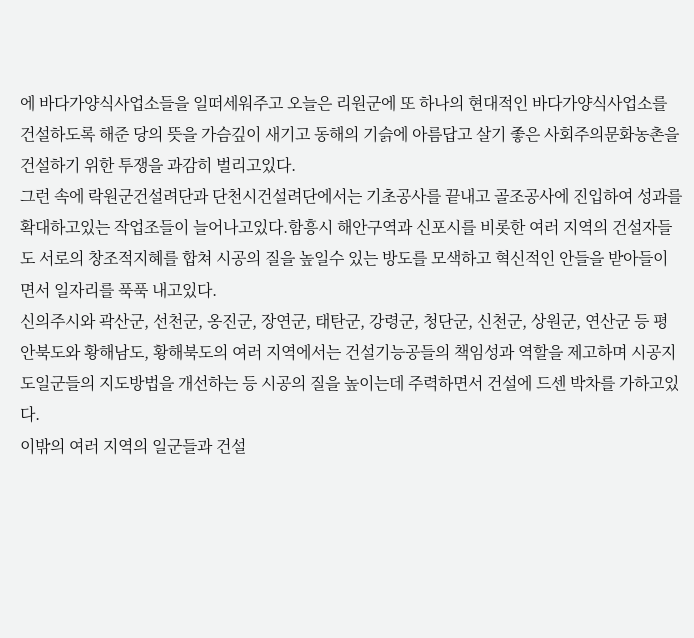에 바다가양식사업소들을 일떠세워주고 오늘은 리원군에 또 하나의 현대적인 바다가양식사업소를 건설하도록 해준 당의 뜻을 가슴깊이 새기고 동해의 기슭에 아름답고 살기 좋은 사회주의문화농촌을 건설하기 위한 투쟁을 과감히 벌리고있다.
그런 속에 락원군건설려단과 단천시건설려단에서는 기초공사를 끝내고 골조공사에 진입하여 성과를 확대하고있는 작업조들이 늘어나고있다.함흥시 해안구역과 신포시를 비롯한 여러 지역의 건설자들도 서로의 창조적지혜를 합쳐 시공의 질을 높일수 있는 방도를 모색하고 혁신적인 안들을 받아들이면서 일자리를 푹푹 내고있다.
신의주시와 곽산군, 선천군, 옹진군, 장연군, 태탄군, 강령군, 청단군, 신천군, 상원군, 연산군 등 평안북도와 황해남도, 황해북도의 여러 지역에서는 건설기능공들의 책임성과 역할을 제고하며 시공지도일군들의 지도방법을 개선하는 등 시공의 질을 높이는데 주력하면서 건설에 드센 박차를 가하고있다.
이밖의 여러 지역의 일군들과 건설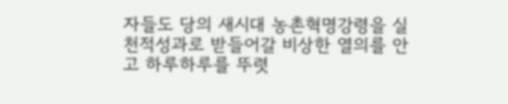자들도 당의 새시대 농촌혁명강령을 실천적성과로 받들어갈 비상한 열의를 안고 하루하루를 뚜렷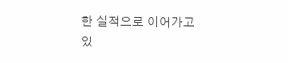한 실적으로 이어가고있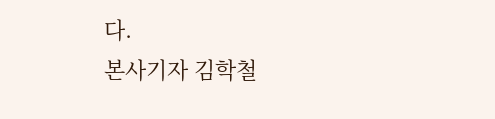다.
본사기자 김학철